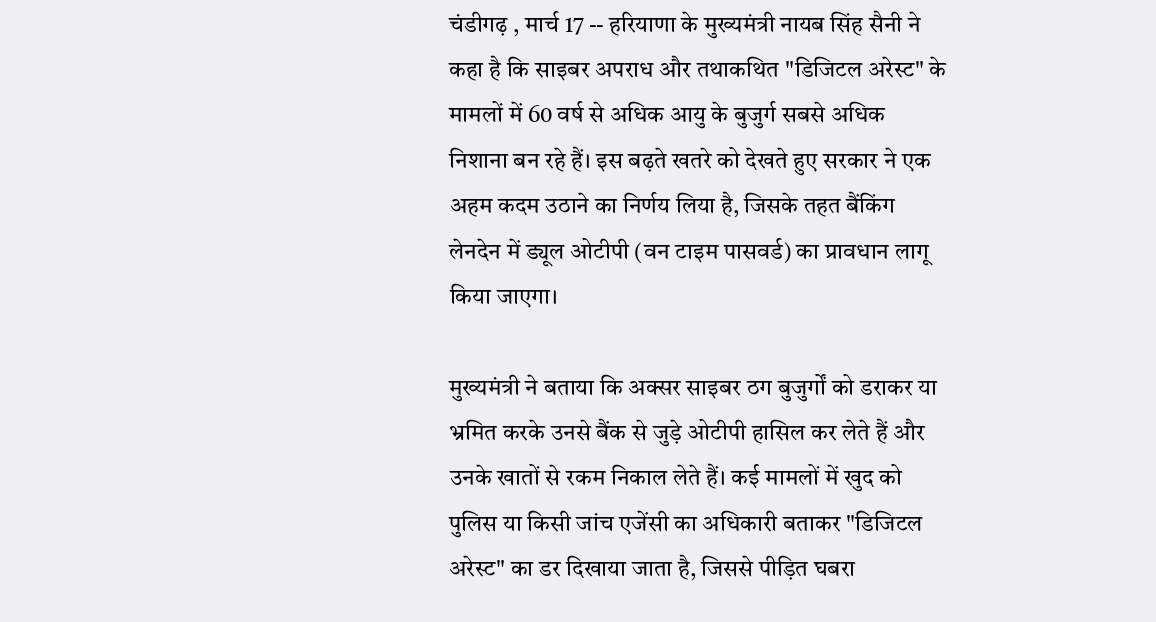चंडीगढ़ , मार्च 17 -- हरियाणा के मुख्यमंत्री नायब सिंह सैनी ने कहा है कि साइबर अपराध और तथाकथित "डिजिटल अरेस्ट" के मामलों में 60 वर्ष से अधिक आयु के बुजुर्ग सबसे अधिक निशाना बन रहे हैं। इस बढ़ते खतरे को देखते हुए सरकार ने एक अहम कदम उठाने का निर्णय लिया है, जिसके तहत बैंकिंग लेनदेन में ड्यूल ओटीपी (वन टाइम पासवर्ड) का प्रावधान लागू किया जाएगा।

मुख्यमंत्री ने बताया कि अक्सर साइबर ठग बुजुर्गों को डराकर या भ्रमित करके उनसे बैंक से जुड़े ओटीपी हासिल कर लेते हैं और उनके खातों से रकम निकाल लेते हैं। कई मामलों में खुद को पुलिस या किसी जांच एजेंसी का अधिकारी बताकर "डिजिटल अरेस्ट" का डर दिखाया जाता है, जिससे पीड़ित घबरा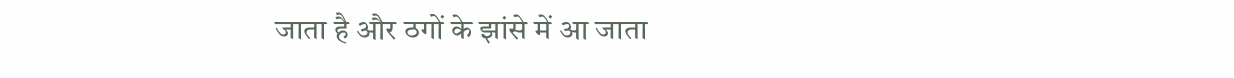जाता है और ठगों के झांसे में आ जाता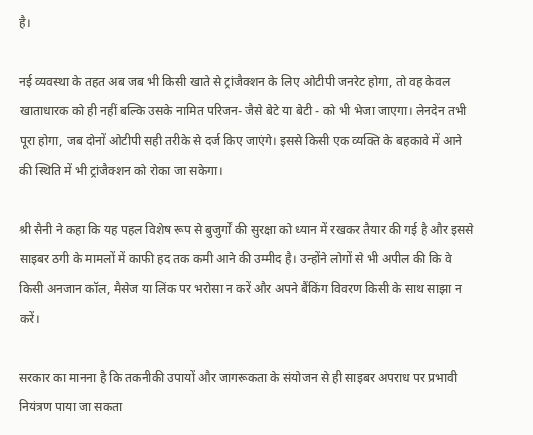है।

नई व्यवस्था के तहत अब जब भी किसी खाते से ट्रांजैक्शन के लिए ओटीपी जनरेट होगा, तो वह केवल खाताधारक को ही नहीं बल्कि उसके नामित परिजन- जैसे बेटे या बेटी - को भी भेजा जाएगा। लेनदेन तभी पूरा होगा, जब दोनों ओटीपी सही तरीके से दर्ज किए जाएंगे। इससे किसी एक व्यक्ति के बहकावे में आने की स्थिति में भी ट्रांजैक्शन को रोका जा सकेगा।

श्री सैनी ने कहा कि यह पहल विशेष रूप से बुजुर्गों की सुरक्षा को ध्यान में रखकर तैयार की गई है और इससे साइबर ठगी के मामलों में काफी हद तक कमी आने की उम्मीद है। उन्होंने लोगों से भी अपील की कि वे किसी अनजान कॉल, मैसेज या लिंक पर भरोसा न करें और अपने बैंकिंग विवरण किसी के साथ साझा न करें।

सरकार का मानना है कि तकनीकी उपायों और जागरूकता के संयोजन से ही साइबर अपराध पर प्रभावी नियंत्रण पाया जा सकता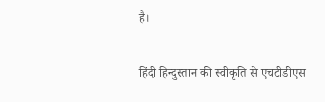है।

हिंदी हिन्दुस्तान की स्वीकृति से एचटीडीएस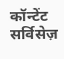कॉन्टेंट सर्विसेज़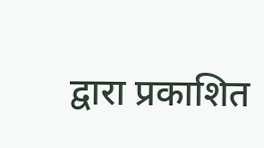द्वारा प्रकाशित